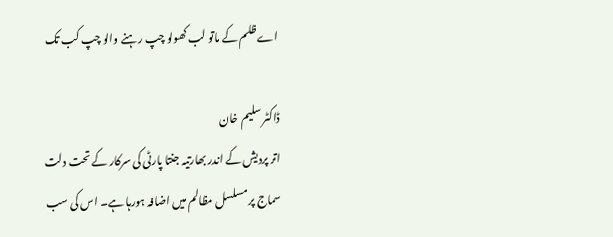اے ظلم کے ماتو لب کھولو چپ رہنے والو چپ کب تک

ڈاکٹر سلیم خان
اتر پردیش کے اندر بھارتیہ جنتا پارٹی کی سرکار کے تحت دلت سماج پر مسلسل مظالم میں اضافہ ہورہا ہے۔ اس کی سب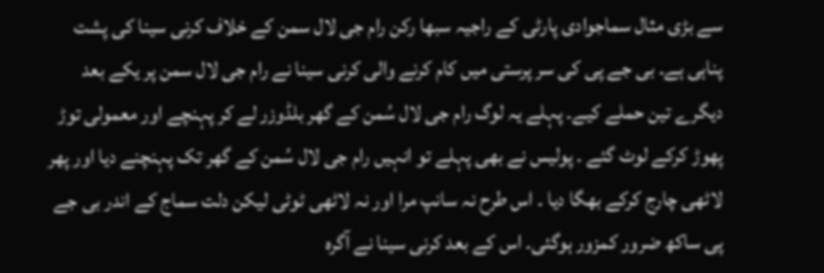سے بڑی مثال سماجوادی پارٹی کے راجیہ سبھا رکن رام جی لال سمن کے خلاف کرنی سینا کی پشت پناہی ہے۔ بی جے پی کی سر پرستی میں کام کرنے والی کرنی سینا نے رام جی لال سمن پر یکے بعد دیگرے تین حملے کیے۔ پہلے یہ لوگ رام جی لال سُمن کے گھر بلڈوزر لے کر پہنچے اور معمولی توڑ پھوڑ کرکے لوٹ گئے ۔ پولیس نے بھی پہلے تو انہیں رام جی لال سُمن کے گھر تک پہنچنے دیا اور پھر لاٹھی چارج کرکے بھگا دیا ۔ اس طرح نہ سانپ مرا اور نہ لاٹھی ٹوٹی لیکن دلت سماج کے اندر بی جے پی ساکھ ضرور کمزور ہوگئی۔ اس کے بعد کرنی سینا نے آگرہ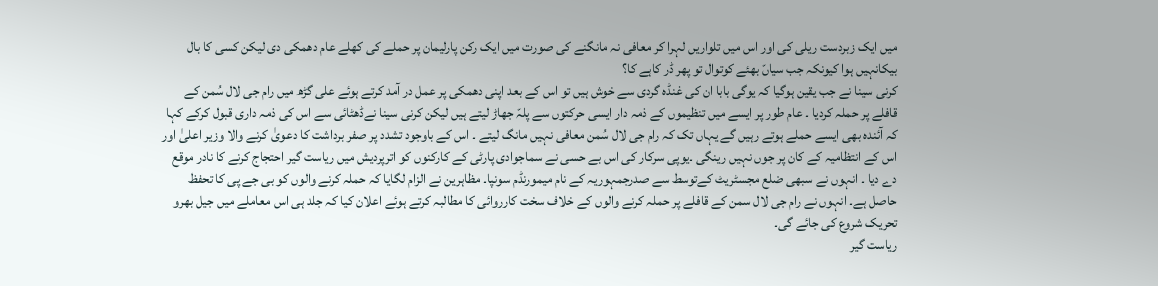میں ایک زبردست ریلی کی اور اس میں تلواریں لہرا کر معافی نہ مانگنے کی صورت میں ایک رکن پارلیمان پر حملے کی کھلے عام دھمکی دی لیکن کسی کا بال بیکانہیں ہوا کیونکہ جب سیاںّ بھئے کوتوال تو پھر ڈر کاہے کا؟
کرنی سینا نے جب یقین ہوگیا کہ یوگی بابا ان کی غنڈہ گردی سے خوش ہیں تو اس کے بعد اپنی دھمکی پر عمل در آمد کرتے ہوئے علی گڑھ میں رام جی لال سُمن کے قافلے پر حملہ کردیا ۔ عام طور پر ایسے میں تنظیموں کے ذمہ دار ایسی حرکتوں سے پلہّ جھاڑ لیتے ہیں لیکن کرنی سینا نےڈھٹائی سے اس کی ذمہ داری قبول کرکے کہا کہ آئندہ بھی ایسے حملے ہوتے رہیں گے یہاں تک کہ رام جی لال سُمن معافی نہیں مانگ لیتے ۔ اس کے باوجود تشدد پر صفر برداشت کا دعویٰ کرنے والا وزیر اعلیٰ اور اس کے انتظامیہ کے کان پر جوں نہیں رینگی ۔یوپی سرکار کی اس بے حسی نے سماجوادی پارٹی کے کارکنوں کو اترپردیش میں ریاست گیر احتجاج کرنے کا نادر موقع دے دیا ۔ انہوں نے سبھی ضلع مجسٹریٹ کےتوسط سے صدرجمہوریہ کے نام میمورنڈم سونپا۔ مظاہرین نے الزام لگایا کہ حملہ کرنے والوں کو بی جے پی کا تحفظ حاصل ہے۔ انہوں نے رام جی لال سمن کے قافلے پر حملہ کرنے والوں کے خلاف سخت کارروائی کا مطالبہ کرتے ہوئے اعلان کیا کہ جلد ہی اس معاملے میں جیل بھرو تحریک شروع کی جائے گی۔
ریاست گیر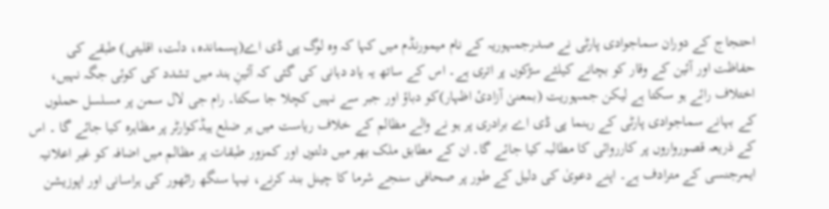احتجاج کے دوران سماجوادی پارٹی نے صدرجمہوریہ کے نام میمورنڈم میں کہا کہ وہ لوگ پی ڈی اے(پسماندہ، دلت، اقلیتی) طبقے کی حفاظت اور آئین کے وقار کو بچانے کیلئے سڑکوں پر اتری ہے۔ اس کے ساتھ یہ یاد دہانی کی گئی کہ آئینِ ہند میں تشدد کی کوئی جگہ نہیں، اختلاف رائے ہو سکتا ہے لیکن جمہوریت (بمعنیٰ آزادیٔ اظہار)کو دباؤ اور جبر سے نہیں کچلا جا سکتا۔ رام جی لال سمن پر مسلسل حملوں کے بہانے سماجوادی پارٹی کے رہنما پی ڈی اے برادری پر ہو نے والے مظالم کے خلاف ریاست میں ہر ضلع ہیڈکوارٹر پر مظاہرہ کیا جائے گا ۔ اس کے ذریعہ قصورواروں پر کارروائی کا مطالبہ کیا جائے گا۔ ان کے مطابق ملک بھر میں دلتوں اور کمزور طبقات پر مظالم میں اضافہ کو غیر اعلانیہ ایمرجنسی کے مترادف ہے۔ اپنے دعویٰ کی دلیل کے طور پر صحافی سنجے شرما کا چینل بند کرنے، نیہا سنگھ راٹھور کی ہراسانی اور اپوزیشن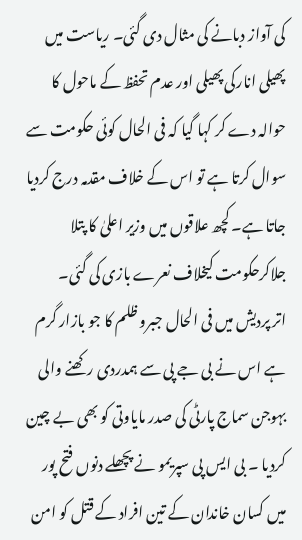کی آواز دبانے کی مثال دی گئی۔ ریاست میں پھیلی انارکی پھیلی اور عدم تحفظ کے ماحول کا حوالہ دے کر کہا گیا کہ فی الحال کوئی حکومت سے سوال کرتا ہے تو اس کے خلاف مقدمہ درج کردیا جاتا ہے۔ کچھ علاقوں میں وزیر اعلیٰ کا پتلا جلاکرحکومت کیخلاف نعرے بازی کی گئی۔
اتر پردیش میں فی الحال جبرو ظلم کا جو بازار گرم ہے اس نے بی جے پی سے ہمدردی رکھنے والی بہوجن سماج پارٹی کی صدر مایاوتی کو بھی بے چین کردیا ۔ بی ایس پی سپریمو نے پچھلے دنوں فتح پور میں کسان خاندان کے تین افراد کے قتل کو امن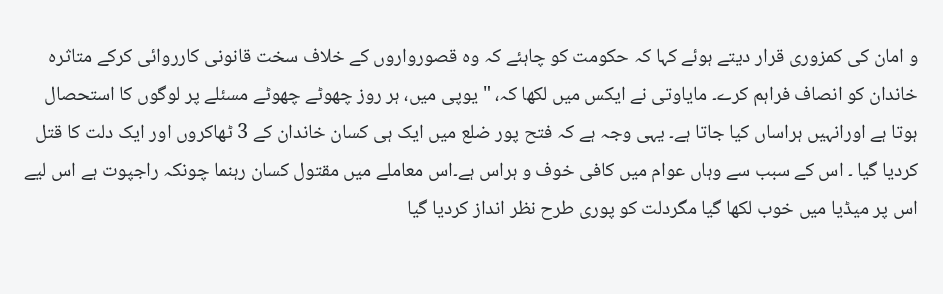و امان کی کمزوری قرار دیتے ہوئے کہا کہ حکومت کو چاہئے کہ وہ قصورواروں کے خلاف سخت قانونی کارروائی کرکے متاثرہ خاندان کو انصاف فراہم کرے۔ مایاوتی نے ایکس میں لکھا کہ، "یوپی میں، ہر روز چھوٹے چھوٹے مسئلے پر لوگوں کا استحصال ہوتا ہے اورانہیں ہراساں کیا جاتا ہے۔ یہی وجہ ہے کہ فتح پور ضلع میں ایک ہی کسان خاندان کے 3 ٹھاکروں اور ایک دلت کا قتل کردیا گیا ۔ اس کے سبب سے وہاں عوام میں کافی خوف و ہراس ہے۔اس معاملے میں مقتول کسان رہنما چونکہ راجپوت ہے اس لیے اس پر میڈیا میں خوب لکھا گیا مگردلت کو پوری طرح نظر انداز کردیا گیا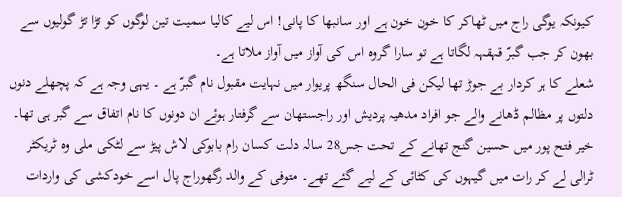کیونکہ یوگی راج میں ٹھاکر کا خون خون ہے اور سانبھا کا پانی! اس لیے کالیا سمیت تین لوگوں کو تڑا تڑ گولیوں سے بھون کر جب گبرّ قہقہہ لگاتا ہے تو سارا گروہ اس کی آواز میں آواز ملاتا ہے۔
شعلے کا ہر کردار بے جوڑ تھا لیکن فی الحال سنگھ پریوار میں نہایت مقبول نام گبرّ ہے ۔ یہی وجہ ہے کہ پچھلے دنوں دلتوں پر مظالم ڈھانے والے جو افراد مدھیہ پردیش اور راجستھان سے گرفتار ہوئے ان دونوں کا نام اتفاق سے گبر ہی تھا۔ خیر فتح پور میں حسین گنج تھانے کے تحت جس28 سالہ دلت کسان رام بابوکی لاش پیڑ سے لٹکی ملی وہ ٹریکٹر ٹرالی لے کر رات میں گیہوں کی کٹائی کے لیے گئے تھے۔ متوفی کے والد رگھوراج پال اسے خودکشی کی واردات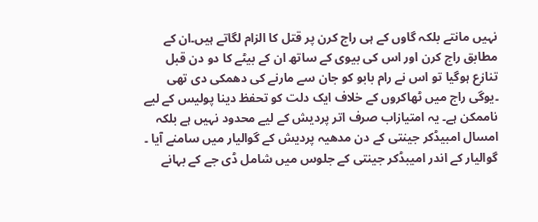نہیں مانتے بلکہ گاوں کے ہی راج کرن پر قتل کا الزام لگاتے ہیں۔ان کے مطابق راج کرن اور اس کی بیوی کے ساتھ ان کے بیٹے کا دو دن قبل تنازع ہوگیا تو اس نے رام بابو کو جان سے مارنے کی دھمکی دی تھی ۔یوگی راج میں ٹھاکروں کے خلاف ایک دلت کو تحفظ دینا پولیس کے لیے ناممکن ہے۔ یہ امتیازاب صرف اتر پردیش کے لیے محدود نہیں ہے بلکہ امسال امبیڈکر جینتی کے دن مدھیہ پردیش کے گوالیار میں سامنے آیا ۔
گوالیار کے اندر امیبڈکر جینتی کے جلوس میں شامل ڈی جے کے بہانے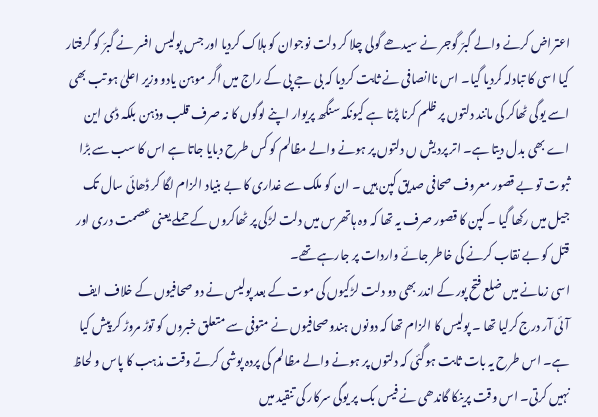اعتراض کرنے والے گبرّ گوجر نے سیدھے گولی چلا کر دلت نوجوان کو ہلاک کردیا اور جس پولیس افسر نے گبرّ کو گرفتار کیا اسی کا تبادلہ کردیا گیا۔ اس ناانصافی نے ثابت کردیا کہ بی جے پی کے راج میں اگر موہن یادو وزیر اعلیٰ ہو تب بھی اسے یوگی ٹھاکر کی مانند دلتوں پر ظلم کرنا پڑتا ہے کیونکہ سنگھ پریوار اپنے لوگوں کا نہ صرف قلب وذہن بلکہ ڈی این اے بھی بدل دیتا ہے۔ اتر پردیش ں دلتوں پر ہونے والے مظالم کو کس طرح دبایا جاتا ہے اس کا سب سے بڑا ثبوت تو بے قصور معروف صحافی صدیق کپن ہیں ۔ ان کو ملک سے غداری کا بے بنیاد الزام لگا کر ڈھائی سال تک جیل میں رکھا گیا ۔ کپن کا قصور صرف یہ تھا کہ وہ ہاتھرس میں دلت لڑکی پر ٹھاکروں کے حملے یعنی عصمت دری اور قتل کو بے نقاب کرنے کی خاطر جائے واردات پر جارہے تھے۔
اسی زمانے میں ضلع فتح پور کے اندر بھی دو دلت لڑکیوں کی موت کے بعد پولیس نے دو صحافیوں کے خلاف ایف آئی آر درج کرلیا تھا ۔ پولیس کا الزام تھا کہ دونوں ہندوصحافیوں نے متوفی سے متعلق خبروں کو توڑ مروڑ کر پیش کیا ہے۔ اس طرح یہ بات ثابت ہوگئی کہ دلتوں پر ہونے والے مظالم کی پردہ پوشی کرتے وقت مذہب کا پاس و لحاظ نہیں کرتی۔ اس وقت پرینکا گاندھی نے فیس بک پر یوگی سرکار کی تنقید میں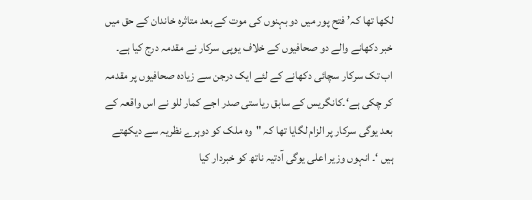لکھا تھا کہ’ فتح پور میں دو بہنوں کی موت کے بعد متاثرہ خاندان کے حق میں خبر دکھانے والے دو صحافیوں کے خلاف یوپی سرکار نے مقدمہ درج کیا ہے۔ اب تک سرکار سچائی دکھانے کے لئے ایک درجن سے زیادہ صحافیوں پر مقدمہ کر چکی ہے‘۔کانگریس کے سابق ریاستی صدر اجے کمار للو نے اس واقعہ کے بعد یوگی سرکار پر الزام لگایا تھا کہ "وہ ملک کو دوہرے نظریہ سے دیکھتے ہیں ‘۔ انہوں وزیر اعلی یوگی آدتیہ ناتھ کو خبردار کیا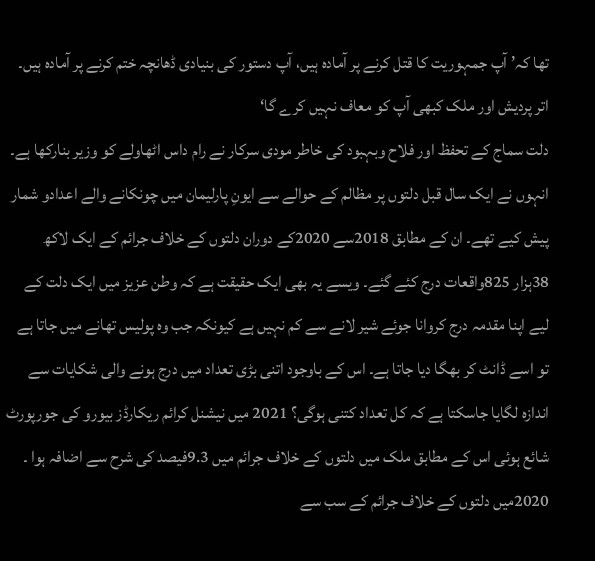تھا کہ’ آپ جمہوریت کا قتل کرنے پر آمادہ ہیں، آپ دستور کی بنیادی ڈھانچہ ختم کرنے پر آمادہ ہیں۔ اتر پردیش اور ملک کبھی آپ کو معاف نہیں کرے گا‘
دلت سماج کے تحفظ اور فلاح وبہبود کی خاطر مودی سرکار نے رام داس اٹھاولے کو وزیر بنارکھا ہے۔ انہوں نے ایک سال قبل دلتوں پر مظالم کے حوالے سے ایونِ پارلیمان میں چونکانے والے اعدادو شمار پیش کیے تھے۔ ان کے مطابق 2018سے 2020کے دوران دلتوں کے خلاف جرائم کے ایک لاکھ 38ہزار 825واقعات درج کئے گئے۔ ویسے یہ بھی ایک حقیقت ہے کہ وطن عزیز میں ایک دلت کے لیے اپنا مقدمہ درج کروانا جوئے شیر لانے سے کم نہیں ہے کیونکہ جب وہ پولیس تھانے میں جاتا ہے تو اسے ڈانٹ کر بھگا دیا جاتا ہے۔ اس کے باوجود اتنی بڑی تعداد میں درج ہونے والی شکایات سے اندازہ لگایا جاسکتا ہے کہ کل تعداد کتنی ہوگی؟ 2021 میں نیشنل کرائم ریکارڈز بیورو کی جورپورٹ شائع ہوئی اس کے مطابق ملک میں دلتوں کے خلاف جرائم میں 9.3فیصد کی شرح سے اضافہ ہوا ۔ 2020میں دلتوں کے خلاف جرائم کے سب سے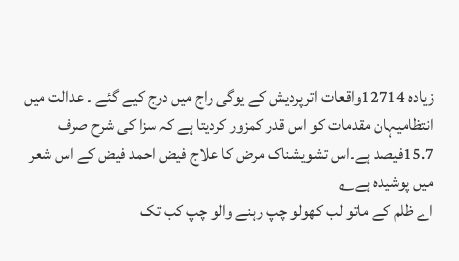زیادہ 12714واقعات اترپردیش کے یوگی راج میں درج کیے گئے ۔ عدالت میں انتظامیہان مقدمات کو اس قدر کمزور کردیتا ہے کہ سزا کی شرح صرف 15.7فیصد ہے۔اس تشویشناک مرض کا علاج فیض احمد فیض کے اس شعر میں پوشیدہ ہے؎
اے ظلم کے ماتو لب کھولو چپ رہنے والو چپ کب تک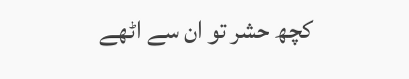کچھ حشر تو ان سے اٹھے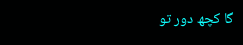گا کچھ دور تو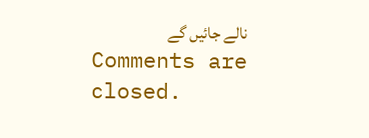نالے جائیں گے
Comments are closed.